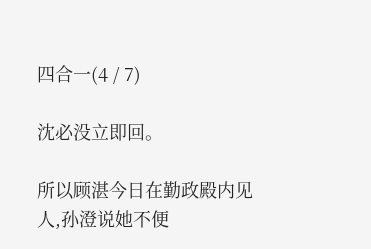四合一(4 / 7)

沈必没立即回。

所以顾湛今日在勤政殿内见人,孙澄说她不便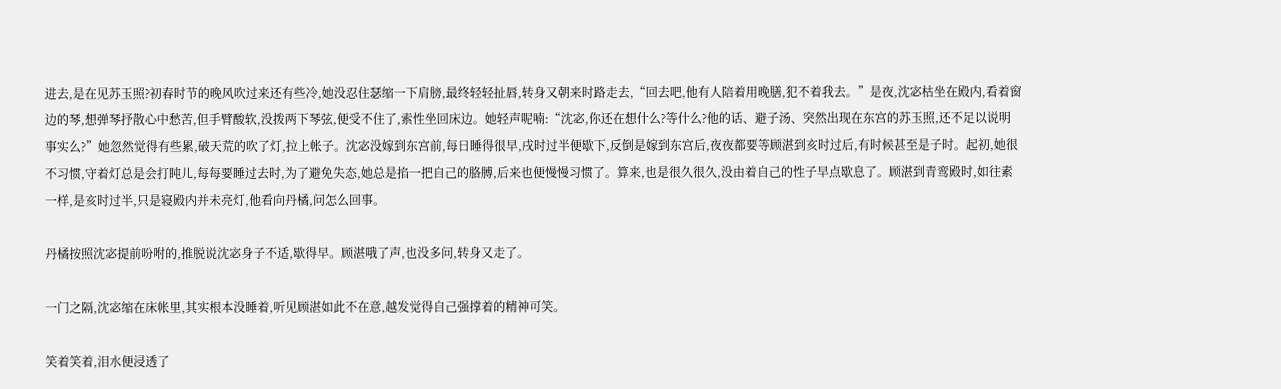进去,是在见苏玉照?初春时节的晚风吹过来还有些冷,她没忍住瑟缩一下肩膀,最终轻轻扯唇,转身又朝来时路走去,“回去吧,他有人陪着用晚膳,犯不着我去。”是夜,沈宓枯坐在殿内,看着窗边的琴,想弹琴抒散心中愁苦,但手臂酸软,没拨两下琴弦,便受不住了,索性坐回床边。她轻声呢喃:“沈宓,你还在想什么?等什么?他的话、避子汤、突然出现在东宫的苏玉照,还不足以说明事实么?”她忽然觉得有些累,破天荒的吹了灯,拉上帐子。沈宓没嫁到东宫前,每日睡得很早,戌时过半便歇下,反倒是嫁到东宫后,夜夜都要等顾湛到亥时过后,有时候甚至是子时。起初,她很不习惯,守着灯总是会打盹儿,每每要睡过去时,为了避免失态,她总是掐一把自己的胳膊,后来也便慢慢习惯了。算来,也是很久很久,没由着自己的性子早点歇息了。顾湛到青鸾殿时,如往素一样,是亥时过半,只是寝殿内并未亮灯,他看向丹橘,问怎么回事。

丹橘按照沈宓提前吩咐的,推脱说沈宓身子不适,歇得早。顾湛哦了声,也没多问,转身又走了。

一门之隔,沈宓缩在床帐里,其实根本没睡着,听见顾湛如此不在意,越发觉得自己强撑着的精神可笑。

笑着笑着,泪水便浸透了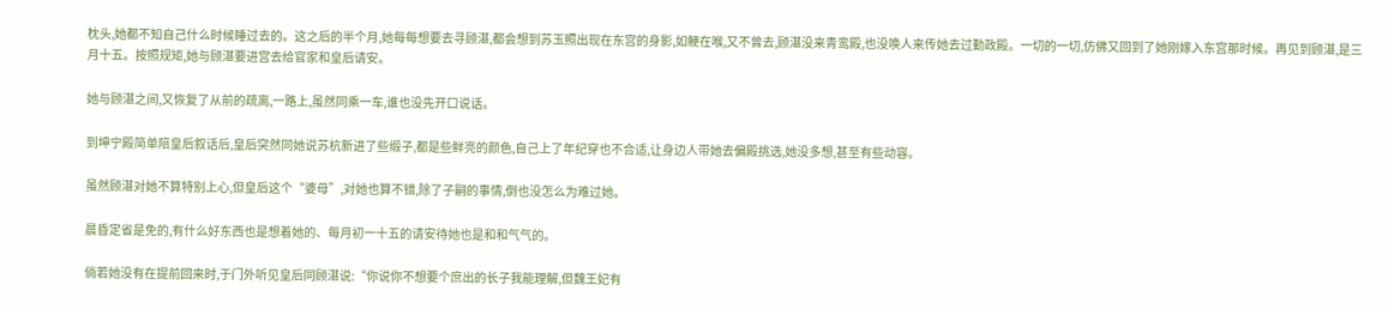枕头,她都不知自己什么时候睡过去的。这之后的半个月,她每每想要去寻顾湛,都会想到苏玉照出现在东宫的身影,如鲠在喉,又不曾去,顾湛没来青鸾殿,也没唤人来传她去过勤政殿。一切的一切,仿佛又回到了她刚嫁入东宫那时候。再见到顾湛,是三月十五。按照规矩,她与顾湛要进宫去给官家和皇后请安。

她与顾湛之间,又恢复了从前的疏离,一路上,虽然同乘一车,谁也没先开口说话。

到坤宁殿简单陪皇后叙话后,皇后突然同她说苏杭新进了些缎子,都是些鲜亮的颜色,自己上了年纪穿也不合适,让身边人带她去偏殿挑选,她没多想,甚至有些动容。

虽然顾湛对她不算特别上心,但皇后这个“婆母”,对她也算不错,除了子嗣的事情,倒也没怎么为难过她。

晨昏定省是免的,有什么好东西也是想着她的、每月初一十五的请安待她也是和和气气的。

倘若她没有在提前回来时,于门外听见皇后同顾湛说:“你说你不想要个庶出的长子我能理解,但魏王妃有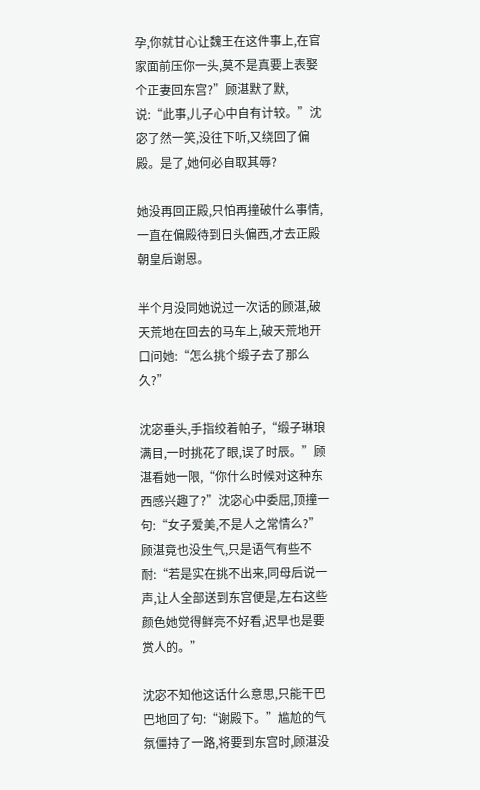孕,你就甘心让魏王在这件事上,在官家面前压你一头,莫不是真要上表娶个正妻回东宫?”顾湛默了默,说:“此事,儿子心中自有计较。”沈宓了然一笑,没往下听,又绕回了偏殿。是了,她何必自取其辱?

她没再回正殿,只怕再撞破什么事情,一直在偏殿待到日头偏西,才去正殿朝皇后谢恩。

半个月没同她说过一次话的顾湛,破天荒地在回去的马车上,破天荒地开口问她:“怎么挑个缎子去了那么久?”

沈宓垂头,手指绞着帕子,“缎子琳琅满目,一时挑花了眼,误了时辰。”顾湛看她一限,“你什么时候对这种东西感兴趣了?”沈宓心中委屈,顶撞一句:“女子爱美,不是人之常情么?”顾湛竟也没生气,只是语气有些不耐:“若是实在挑不出来,同母后说一声,让人全部送到东宫便是,左右这些颜色她觉得鲜亮不好看,迟早也是要赏人的。”

沈宓不知他这话什么意思,只能干巴巴地回了句:“谢殿下。”尴尬的气氛僵持了一路,将要到东宫时,顾湛没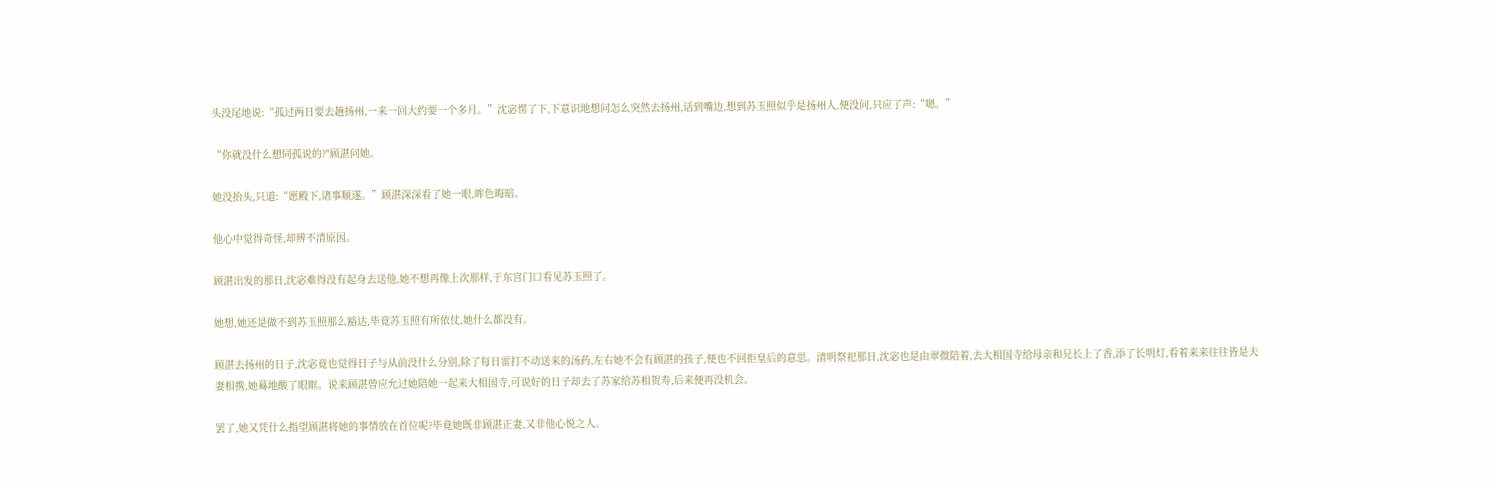头没尾地说:“孤过两日要去趟扬州,一来一回大约要一个多月。”沈宓愣了下,下意识地想问怎么突然去扬州,话到嘴边,想到苏玉照似乎是扬州人,便没问,只应了声:“嗯。”

“你就没什么想同孤说的?"顾湛问她。

她没抬头,只道:“愿殿下,诸事顺遂。”顾湛深深看了她一眼,眸色晦暗。

他心中觉得奇怪,却辨不清原因。

顾湛出发的那日,沈宓难得没有起身去送他,她不想再像上次那样,于东宫门口看见苏玉照了。

她想,她还是做不到苏玉照那么豁达,毕竟苏玉照有所依仗,她什么都没有。

顾湛去扬州的日子,沈宓竟也觉得日子与从前没什么分别,除了每日雷打不动送来的汤药,左右她不会有顾湛的孩子,便也不回拒皇后的意思。清明祭祀那日,沈宓也是由翠微陪着,去大相国寺给母亲和兄长上了香,添了长明灯,看着来来往往皆是夫妻相携,她蓦地酸了眼眶。说来顾湛曾应允过她陪她一起来大相国寺,可说好的日子却去了苏家给苏相贺寿,后来便再没机会。

罢了,她又凭什么指望顾湛将她的事情放在首位呢?毕竟她既非顾湛正妻,又非他心悦之人。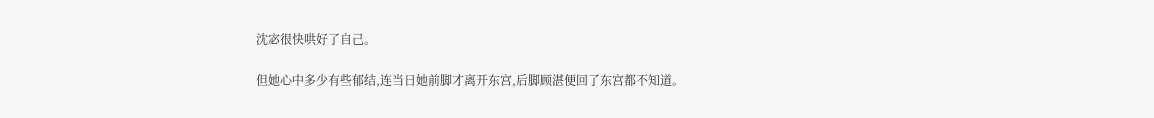沈宓很快哄好了自己。

但她心中多少有些郁结,连当日她前脚才离开东宫,后脚顾湛便回了东宫都不知道。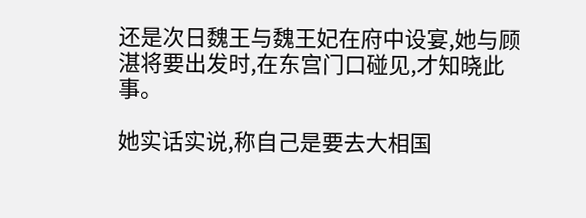还是次日魏王与魏王妃在府中设宴,她与顾湛将要出发时,在东宫门口碰见,才知晓此事。

她实话实说,称自己是要去大相国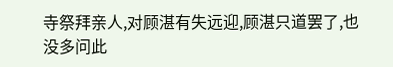寺祭拜亲人,对顾湛有失远迎,顾湛只道罢了,也没多问此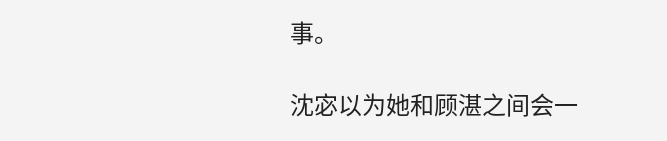事。

沈宓以为她和顾湛之间会一